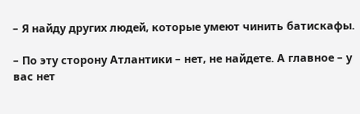– Я найду других людей, которые умеют чинить батискафы.

– По эту сторону Атлантики – нет, не найдете. А главное – у вас нет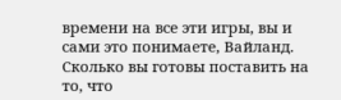времени на все эти игры, вы и сами это понимаете, Вайланд. Сколько вы готовы поставить на то, что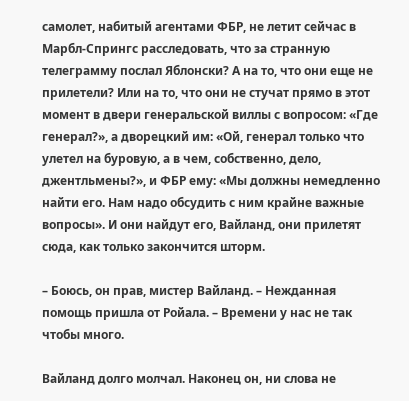самолет, набитый агентами ФБР, не летит сейчас в Марбл-Спрингс расследовать, что за странную телеграмму послал Яблонски? А на то, что они еще не прилетели? Или на то, что они не стучат прямо в этот момент в двери генеральской виллы с вопросом: «Где генерал?», а дворецкий им: «Ой, генерал только что улетел на буровую, а в чем, собственно, дело, джентльмены?», и ФБР ему: «Мы должны немедленно найти его. Нам надо обсудить с ним крайне важные вопросы». И они найдут его, Вайланд, они прилетят сюда, как только закончится шторм.

– Боюсь, он прав, мистер Вайланд. – Нежданная помощь пришла от Ройала. – Времени у нас не так чтобы много.

Вайланд долго молчал. Наконец он, ни слова не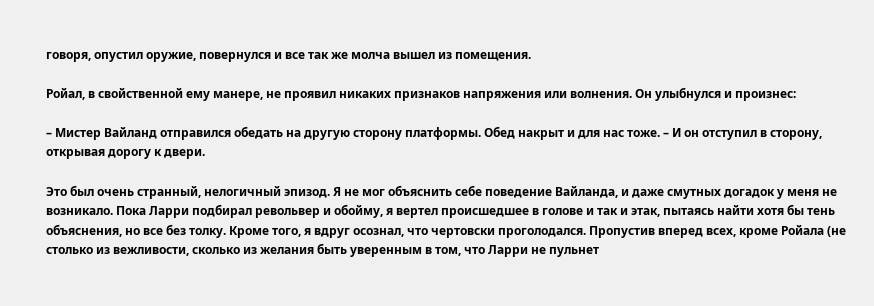говоря, опустил оружие, повернулся и все так же молча вышел из помещения.

Ройал, в свойственной ему манере, не проявил никаких признаков напряжения или волнения. Он улыбнулся и произнес:

– Мистер Вайланд отправился обедать на другую сторону платформы. Обед накрыт и для нас тоже. – И он отступил в сторону, открывая дорогу к двери.

Это был очень странный, нелогичный эпизод. Я не мог объяснить себе поведение Вайланда, и даже смутных догадок у меня не возникало. Пока Ларри подбирал револьвер и обойму, я вертел происшедшее в голове и так и этак, пытаясь найти хотя бы тень объяснения, но все без толку. Кроме того, я вдруг осознал, что чертовски проголодался. Пропустив вперед всех, кроме Ройала (не столько из вежливости, сколько из желания быть уверенным в том, что Ларри не пульнет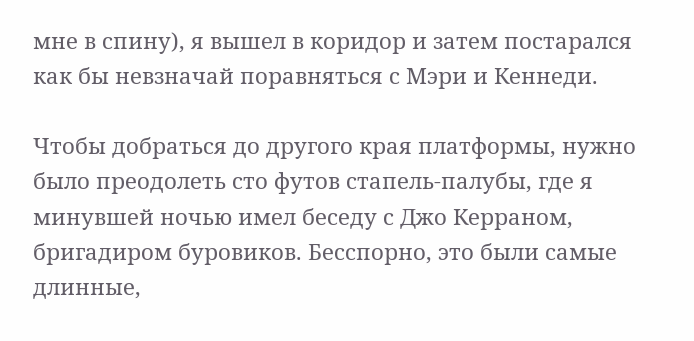мне в спину), я вышел в коридор и затем постарался как бы невзначай поравняться с Мэри и Кеннеди.

Чтобы добраться до другого края платформы, нужно было преодолеть сто футов стапель-палубы, где я минувшей ночью имел беседу с Джо Керраном, бригадиром буровиков. Бесспорно, это были самые длинные,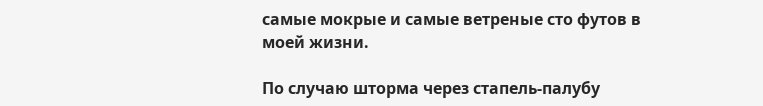самые мокрые и самые ветреные сто футов в моей жизни.

По случаю шторма через стапель-палубу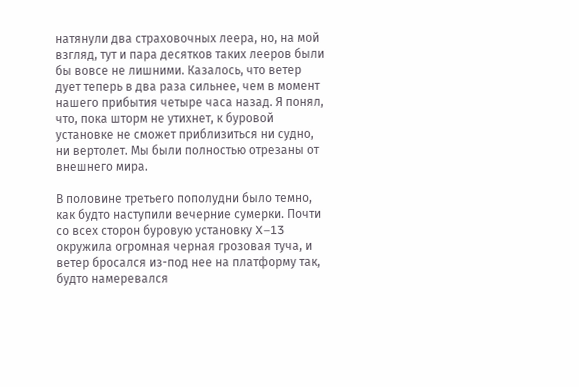натянули два страховочных леера, но, на мой взгляд, тут и пара десятков таких лееров были бы вовсе не лишними. Казалось, что ветер дует теперь в два раза сильнее, чем в момент нашего прибытия четыре часа назад. Я понял, что, пока шторм не утихнет, к буровой установке не сможет приблизиться ни судно, ни вертолет. Мы были полностью отрезаны от внешнего мира.

В половине третьего пополудни было темно, как будто наступили вечерние сумерки. Почти со всех сторон буровую установку X–13 окружила огромная черная грозовая туча, и ветер бросался из-под нее на платформу так, будто намеревался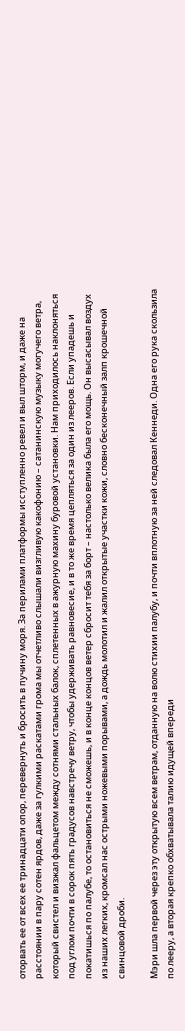оторвать ее от всех ее тринадцати опор, перевернуть и бросить в пучину моря. За перилами платформы исступленно ревел и выл шторм, и даже на расстоянии в пару сотен ярдов, даже за гулкими раскатами грома мы отчетливо слышали визгливую какофонию – сатанинскую музыку могучего ветра, который свистел и визжал фальцетом между сотнями стальных балок, сплетенных в ажурную махину буровой установки. Нам приходилось наклоняться под углом почти в сорок пять градусов навстречу ветру, чтобы удерживать равновесие, и в то же время цепляться за один из лееров. Если упадешь и покатишься по палубе, то остановиться не сможешь, и в конце концов ветер сбросит тебя за борт – настолько велика была его мощь. Он высасывал воздух из наших легких, кромсал нас острыми ножевыми порывами, а дождь молотил и жалил открытые участки кожи, словно бесконечный залп крошечной свинцовой дроби.

Мэри шла первой через эту открытую всем ветрам, отданную на волю стихии палубу, и почти вплотную за ней следовал Кеннеди. Одна его рука скользила по лееру, а вторая крепко обхватывала талию идущей впереди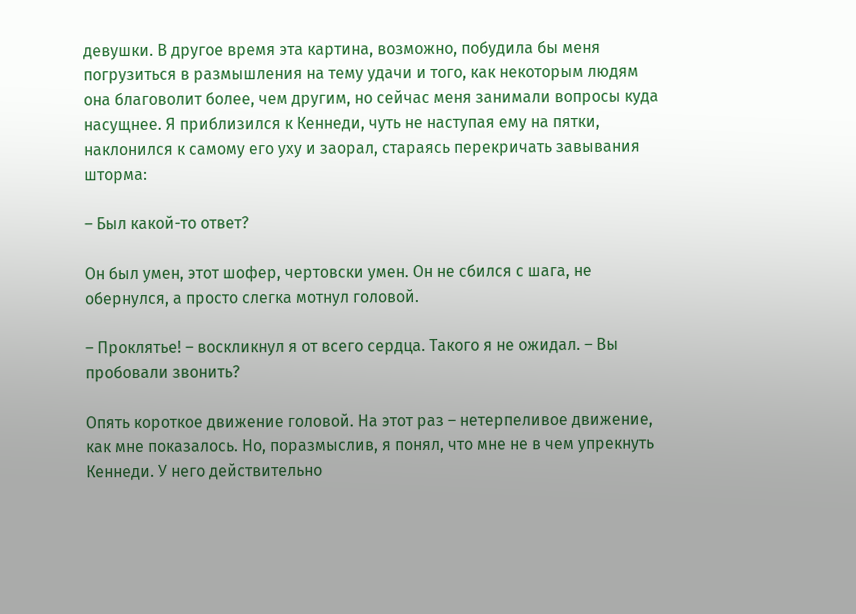девушки. В другое время эта картина, возможно, побудила бы меня погрузиться в размышления на тему удачи и того, как некоторым людям она благоволит более, чем другим, но сейчас меня занимали вопросы куда насущнее. Я приблизился к Кеннеди, чуть не наступая ему на пятки, наклонился к самому его уху и заорал, стараясь перекричать завывания шторма:

– Был какой-то ответ?

Он был умен, этот шофер, чертовски умен. Он не сбился с шага, не обернулся, а просто слегка мотнул головой.

– Проклятье! – воскликнул я от всего сердца. Такого я не ожидал. – Вы пробовали звонить?

Опять короткое движение головой. На этот раз – нетерпеливое движение, как мне показалось. Но, поразмыслив, я понял, что мне не в чем упрекнуть Кеннеди. У него действительно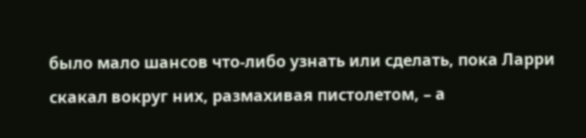было мало шансов что-либо узнать или сделать, пока Ларри скакал вокруг них, размахивая пистолетом, – а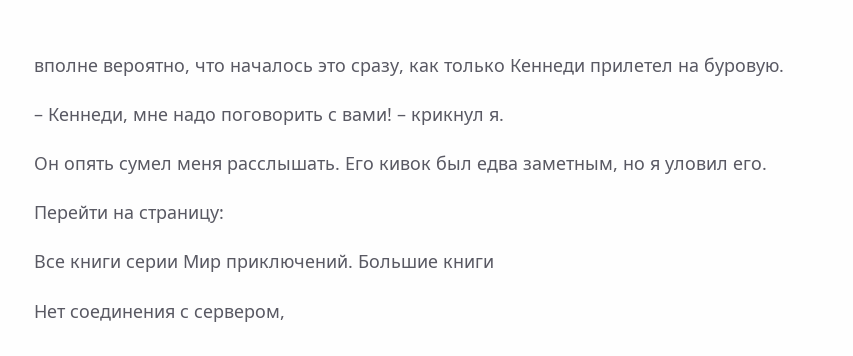вполне вероятно, что началось это сразу, как только Кеннеди прилетел на буровую.

– Кеннеди, мне надо поговорить с вами! – крикнул я.

Он опять сумел меня расслышать. Его кивок был едва заметным, но я уловил его.

Перейти на страницу:

Все книги серии Мир приключений. Большие книги

Нет соединения с сервером,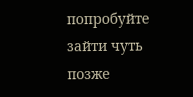попробуйте зайти чуть позже